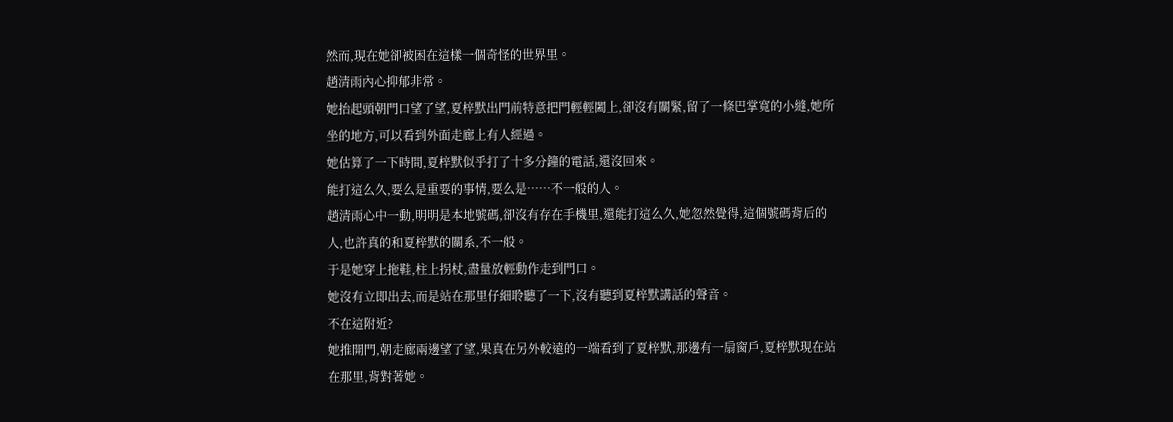然而,現在她卻被困在這樣一個奇怪的世界里。
趙清雨內心抑郁非常。
她抬起頭朝門口望了望,夏梓默出門前特意把門輕輕闔上,卻沒有關緊,留了一條巴掌寬的小縫,她所坐的地方,可以看到外面走廊上有人經過。
她估算了一下時間,夏梓默似乎打了十多分鐘的電話,還沒回來。
能打這么久,要么是重要的事情,要么是……不一般的人。
趙清雨心中一動,明明是本地號碼,卻沒有存在手機里,還能打這么久,她忽然覺得,這個號碼背后的人,也許真的和夏梓默的關系,不一般。
于是她穿上拖鞋,柱上拐杖,盡量放輕動作走到門口。
她沒有立即出去,而是站在那里仔細聆聽了一下,沒有聽到夏梓默講話的聲音。
不在這附近?
她推開門,朝走廊兩邊望了望,果真在另外較遠的一端看到了夏梓默,那邊有一扇窗戶,夏梓默現在站在那里,背對著她。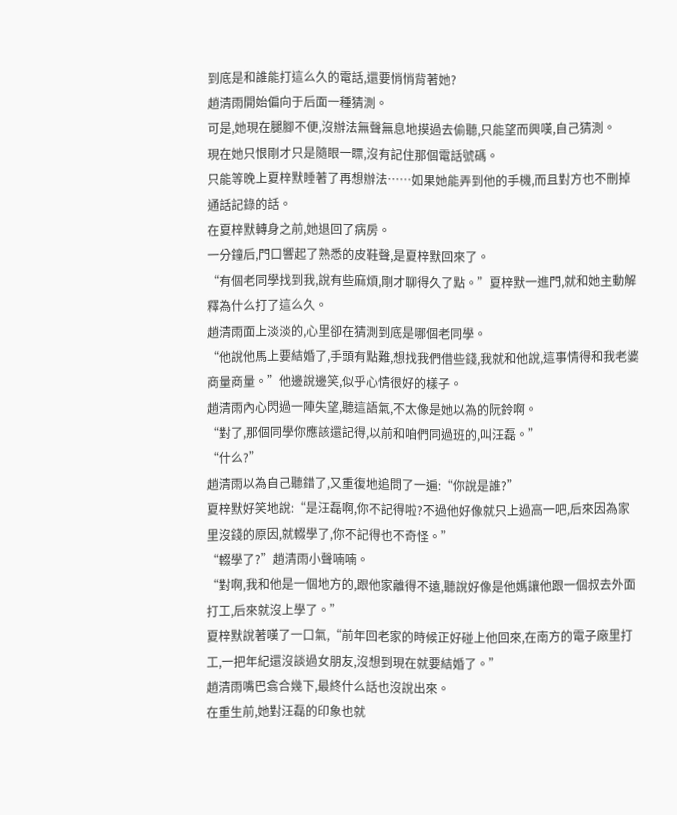到底是和誰能打這么久的電話,還要悄悄背著她?
趙清雨開始偏向于后面一種猜測。
可是,她現在腿腳不便,沒辦法無聲無息地摸過去偷聽,只能望而興嘆,自己猜測。
現在她只恨剛才只是隨眼一瞟,沒有記住那個電話號碼。
只能等晚上夏梓默睡著了再想辦法……如果她能弄到他的手機,而且對方也不刪掉通話記錄的話。
在夏梓默轉身之前,她退回了病房。
一分鐘后,門口響起了熟悉的皮鞋聲,是夏梓默回來了。
“有個老同學找到我,說有些麻煩,剛才聊得久了點。”夏梓默一進門,就和她主動解釋為什么打了這么久。
趙清雨面上淡淡的,心里卻在猜測到底是哪個老同學。
“他說他馬上要結婚了,手頭有點難,想找我們借些錢,我就和他說,這事情得和我老婆商量商量。”他邊說邊笑,似乎心情很好的樣子。
趙清雨內心閃過一陣失望,聽這語氣,不太像是她以為的阮鈴啊。
“對了,那個同學你應該還記得,以前和咱們同過班的,叫汪磊。”
“什么?”
趙清雨以為自己聽錯了,又重復地追問了一遍:“你說是誰?”
夏梓默好笑地說:“是汪磊啊,你不記得啦?不過他好像就只上過高一吧,后來因為家里沒錢的原因,就輟學了,你不記得也不奇怪。”
“輟學了?”趙清雨小聲喃喃。
“對啊,我和他是一個地方的,跟他家離得不遠,聽說好像是他媽讓他跟一個叔去外面打工,后來就沒上學了。”
夏梓默說著嘆了一口氣,“前年回老家的時候正好碰上他回來,在南方的電子廠里打工,一把年紀還沒談過女朋友,沒想到現在就要結婚了。”
趙清雨嘴巴翕合幾下,最終什么話也沒說出來。
在重生前,她對汪磊的印象也就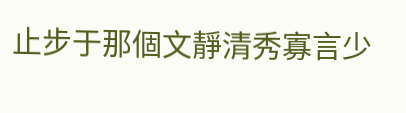止步于那個文靜清秀寡言少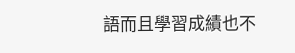語而且學習成績也不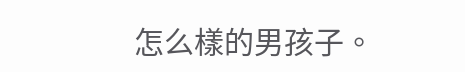怎么樣的男孩子。